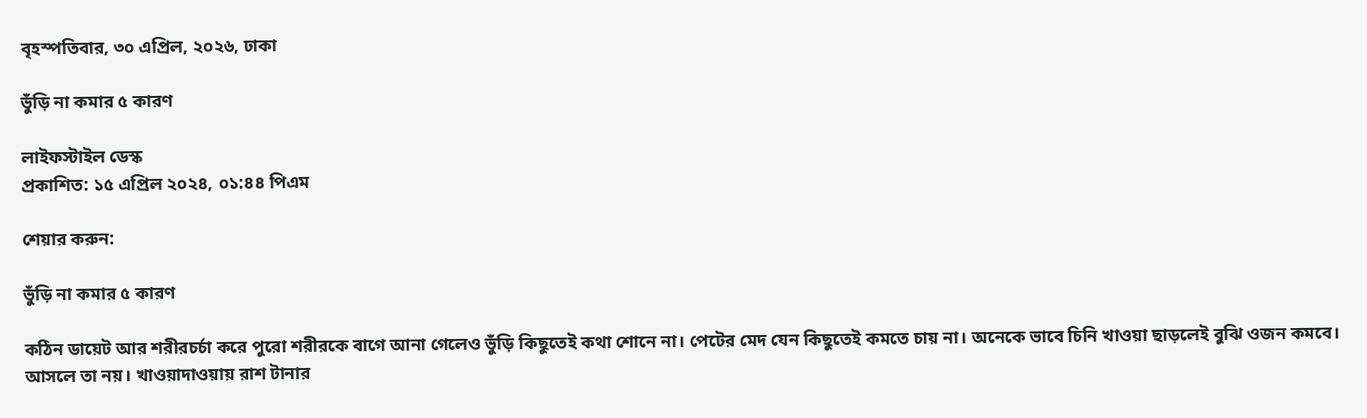বৃহস্পতিবার, ৩০ এপ্রিল, ২০২৬, ঢাকা

ভুঁড়ি না কমার ৫ কারণ

লাইফস্টাইল ডেস্ক
প্রকাশিত: ১৫ এপ্রিল ২০২৪, ০১:৪৪ পিএম

শেয়ার করুন:

ভুঁড়ি না কমার ৫ কারণ

কঠিন ডায়েট আর শরীরচর্চা করে পুরো শরীরকে বাগে আনা গেলেও ভুঁড়ি কিছুতেই কথা শোনে না। পেটের মেদ যেন কিছুতেই কমতে চায় না। অনেকে ভাবে চিনি খাওয়া ছাড়লেই বুঝি ওজন কমবে। আসলে তা নয়। খাওয়াদাওয়ায় রাশ টানার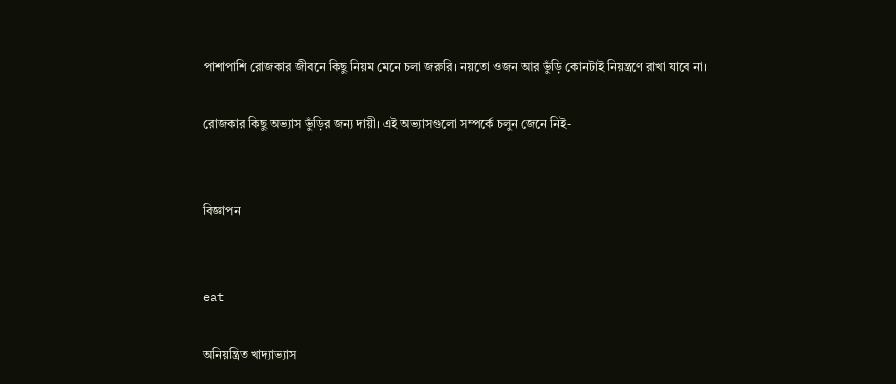পাশাপাশি রোজকার জীবনে কিছু নিয়ম মেনে চলা জরুরি। নয়তো ওজন আর ভুঁড়ি কোনটাই নিয়ন্ত্রণে রাখা যাবে না।

রোজকার কিছু অভ্যাস ভুঁড়ির জন্য দায়ী। এই অভ্যাসগুলো সম্পর্কে চলুন জেনে নিই-


বিজ্ঞাপন


eat

অনিয়ন্ত্রিত খাদ্যাভ্যাস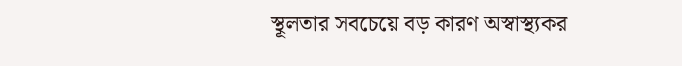স্থূলতার সবচেয়ে বড় কারণ অস্বাস্থ্যকর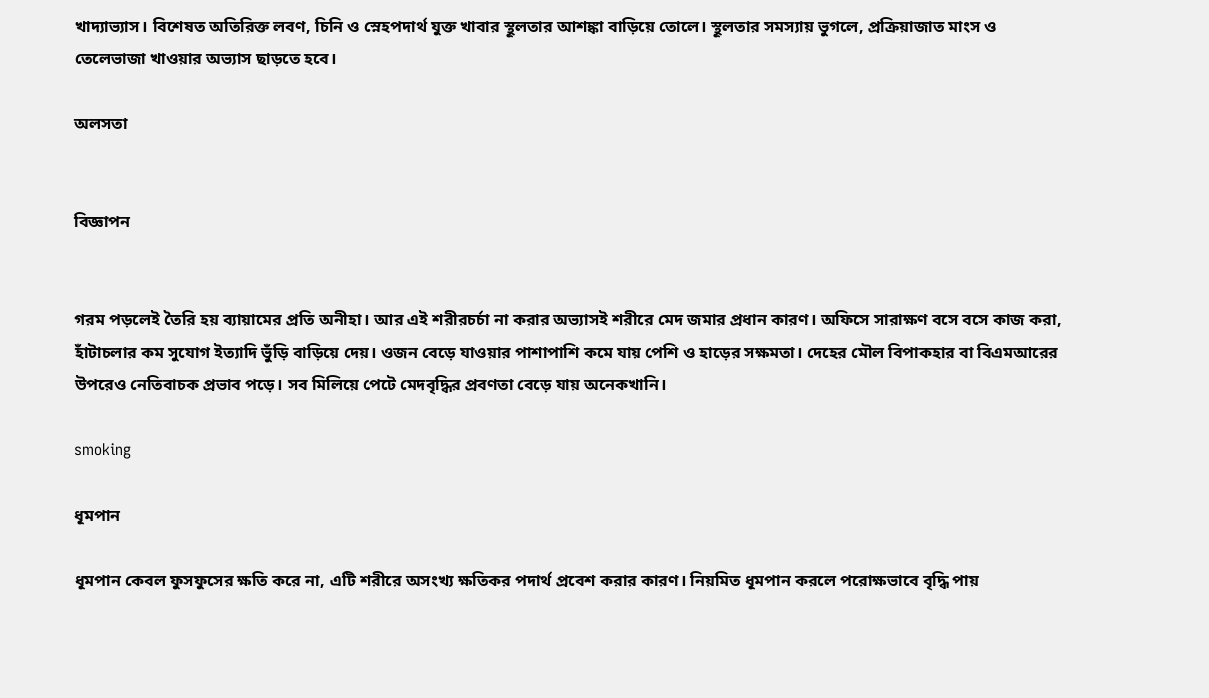খাদ্যাভ্যাস। বিশেষত অতিরিক্ত লবণ, চিনি ও স্নেহপদার্থ যুক্ত খাবার স্থূলতার আশঙ্কা বাড়িয়ে তোলে। স্থূলতার সমস্যায় ভুগলে, প্রক্রিয়াজাত মাংস ও তেলেভাজা খাওয়ার অভ্যাস ছাড়তে হবে।

অলসতা


বিজ্ঞাপন


গরম পড়লেই তৈরি হয় ব্যায়ামের প্রতি অনীহা। আর এই শরীরচর্চা না করার অভ্যাসই শরীরে মেদ জমার প্রধান কারণ। অফিসে সারাক্ষণ বসে বসে কাজ করা, হাঁটাচলার কম সুযোগ ইত্যাদি ভুঁড়ি বাড়িয়ে দেয়। ওজন বেড়ে যাওয়ার পাশাপাশি কমে যায় পেশি ও হাড়ের সক্ষমতা। দেহের মৌল বিপাকহার বা বিএমআরের উপরেও নেতিবাচক প্রভাব পড়ে। সব মিলিয়ে পেটে মেদবৃদ্ধির প্রবণতা বেড়ে যায় অনেকখানি।

smoking

ধূমপান

ধূমপান কেবল ফুসফুসের ক্ষতি করে না, এটি শরীরে অসংখ্য ক্ষতিকর পদার্থ প্রবেশ করার কারণ। নিয়মিত ধূমপান করলে পরোক্ষভাবে বৃদ্ধি পায়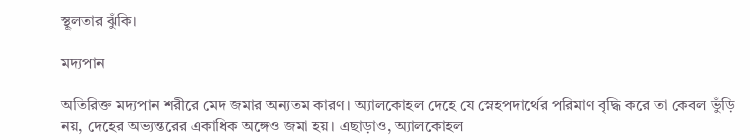স্থূলতার ঝুঁকি।

মদ্যপান

অতিরিক্ত মদ্যপান শরীরে মেদ জমার অন্যতম কারণ। অ্যালকোহল দেহে যে স্নেহপদার্থের পরিমাণ বৃদ্ধি করে তা কেবল ভুঁড়ি নয়, দেহের অভ্যন্তরের একাধিক অঙ্গেও জমা হয়। এছাড়াও, অ্যালকোহল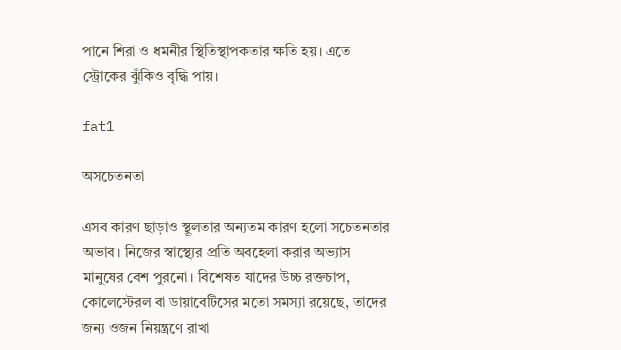পানে শিরা ও ধমনীর স্থিতিস্থাপকতার ক্ষতি হয়। এতে স্ট্রোকের ঝুঁকিও বৃদ্ধি পায়।

fat1

অসচেতনতা

এসব কারণ ছাড়াও স্থূলতার অন্যতম কারণ হলো সচেতনতার অভাব। নিজের স্বাস্থ্যের প্রতি অবহেলা করার অভ্যাস মানুষের বেশ পুরনো। বিশেষত যাদের উচ্চ রক্তচাপ, কোলেস্টেরল বা ডায়াবেটিসের মতো সমস্যা রয়েছে, তাদের জন্য ওজন নিয়ন্ত্রণে রাখা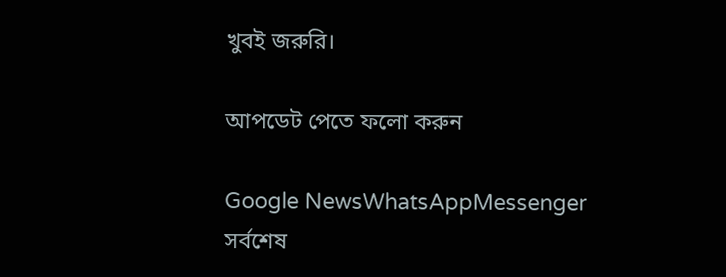খুবই জরুরি।

আপডেট পেতে ফলো করুন

Google NewsWhatsAppMessenger
সর্বশেষ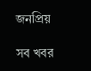জনপ্রিয়

সব খবর